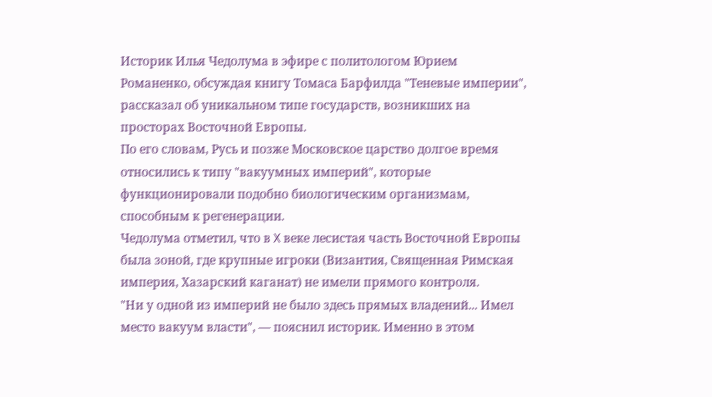Историк Илья Чедолума в эфире с политологом Юрием Романенко, обсуждая книгу Томаса Барфилда "Теневые империи", рассказал об уникальном типе государств, возникших на просторах Восточной Европы.
По его словам, Русь и позже Московское царство долгое время относились к типу "вакуумных империй", которые функционировали подобно биологическим организмам, способным к регенерации.
Чедолума отметил, что в X веке лесистая часть Восточной Европы была зоной, где крупные игроки (Византия, Священная Римская империя, Хазарский каганат) не имели прямого контроля.
"Ни у одной из империй не было здесь прямых владений... Имел место вакуум власти", — пояснил историк. Именно в этом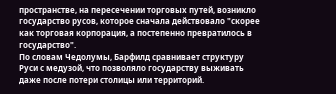пространстве, на пересечении торговых путей, возникло государство русов, которое сначала действовало "скорее как торговая корпорация, а постепенно превратилось в государство".
По словам Чедолумы, Барфилд сравнивает структуру Руси с медузой, что позволяло государству выживать даже после потери столицы или территорий.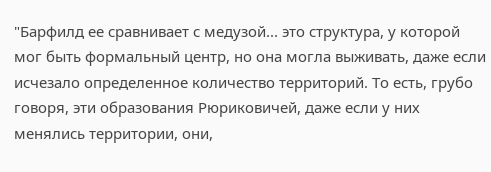"Барфилд ее сравнивает с медузой... это структура, у которой мог быть формальный центр, но она могла выживать, даже если исчезало определенное количество территорий. То есть, грубо говоря, эти образования Рюриковичей, даже если у них менялись территории, они,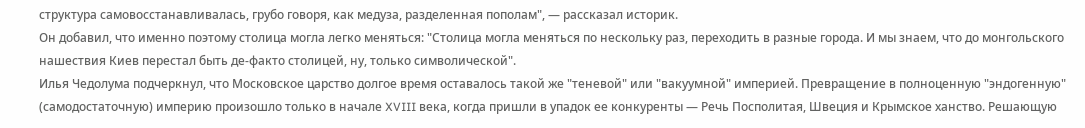структура самовосстанавливалась, грубо говоря, как медуза, разделенная пополам", — рассказал историк.
Он добавил, что именно поэтому столица могла легко меняться: "Столица могла меняться по нескольку раз, переходить в разные города. И мы знаем, что до монгольского нашествия Киев перестал быть де-факто столицей, ну, только символической".
Илья Чедолума подчеркнул, что Московское царство долгое время оставалось такой же "теневой" или "вакуумной" империей. Превращение в полноценную "эндогенную" (самодостаточную) империю произошло только в начале XVIII века, когда пришли в упадок ее конкуренты — Речь Посполитая, Швеция и Крымское ханство. Решающую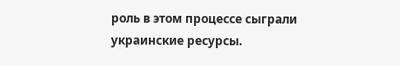роль в этом процессе сыграли украинские ресурсы.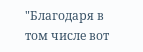"Благодаря в том числе вот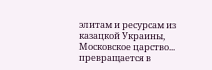элитам и ресурсам из казацкой Украины, Московское царство... превращается в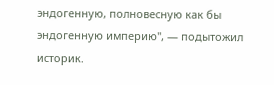эндогенную, полновесную как бы эндогенную империю", — подытожил историк.